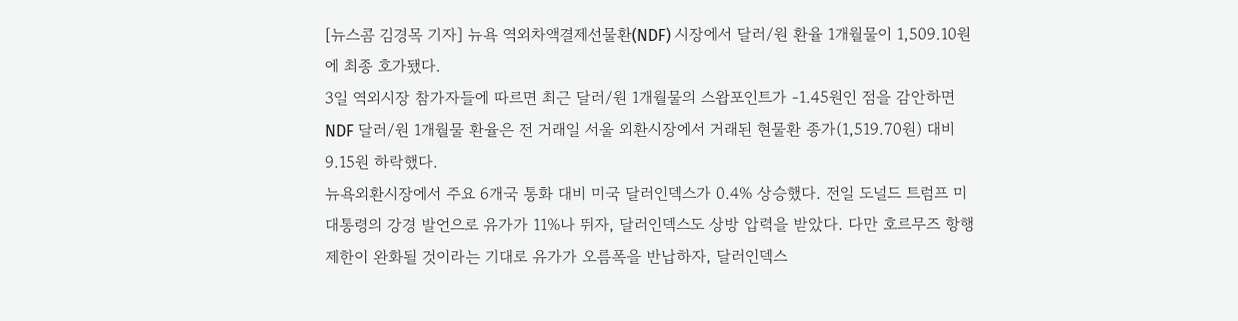[뉴스콤 김경목 기자] 뉴욕 역외차액결제선물환(NDF) 시장에서 달러/원 환율 1개월물이 1,509.10원에 최종 호가됐다.
3일 역외시장 참가자들에 따르면 최근 달러/원 1개월물의 스왑포인트가 -1.45원인 점을 감안하면 NDF 달러/원 1개월물 환율은 전 거래일 서울 외환시장에서 거래된 현물환 종가(1,519.70원) 대비 9.15원 하락했다.
뉴욕외환시장에서 주요 6개국 통화 대비 미국 달러인덱스가 0.4% 상승했다. 전일 도널드 트럼프 미 대통령의 강경 발언으로 유가가 11%나 뛰자, 달러인덱스도 상방 압력을 받았다. 다만 호르무즈 항행 제한이 완화될 것이라는 기대로 유가가 오름폭을 반납하자, 달러인덱스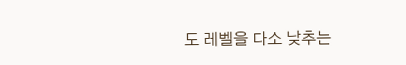도 레벨을 다소 낮추는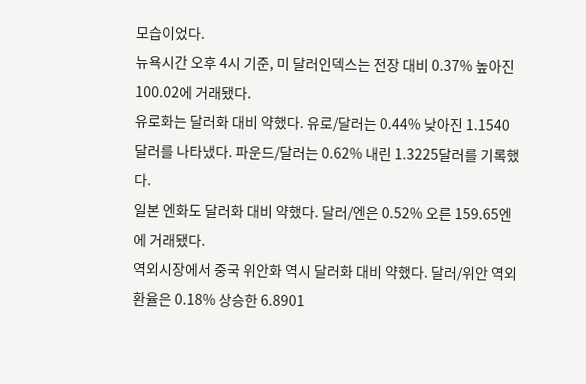모습이었다.
뉴욕시간 오후 4시 기준, 미 달러인덱스는 전장 대비 0.37% 높아진 100.02에 거래됐다.
유로화는 달러화 대비 약했다. 유로/달러는 0.44% 낮아진 1.1540달러를 나타냈다. 파운드/달러는 0.62% 내린 1.3225달러를 기록했다.
일본 엔화도 달러화 대비 약했다. 달러/엔은 0.52% 오른 159.65엔에 거래됐다.
역외시장에서 중국 위안화 역시 달러화 대비 약했다. 달러/위안 역외환율은 0.18% 상승한 6.8901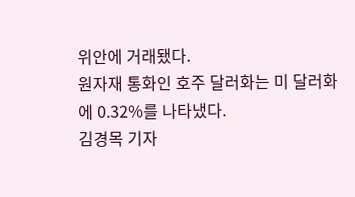위안에 거래됐다.
원자재 통화인 호주 달러화는 미 달러화에 0.32%를 나타냈다.
김경목 기자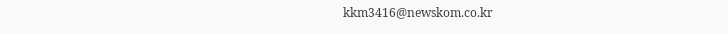kkm3416@newskom.co.kr